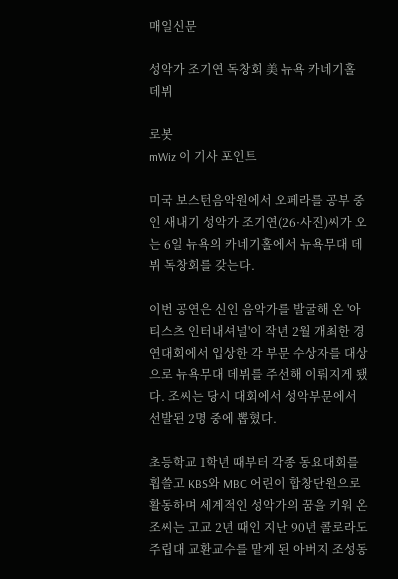매일신문

성악가 조기연 독창회 美 뉴욕 카네기홀 데뷔

로봇
mWiz 이 기사 포인트

미국 보스턴음악원에서 오페라를 공부 중인 새내기 성악가 조기연(26·사진)씨가 오는 6일 뉴욕의 카네기홀에서 뉴욕무대 데뷔 독창회를 갖는다.

이번 공연은 신인 음악가를 발굴해 온 '아티스츠 인터내셔널'이 작년 2월 개최한 경연대회에서 입상한 각 부문 수상자를 대상으로 뉴욕무대 데뷔를 주선해 이뤄지게 됐다. 조씨는 당시 대회에서 성악부문에서 선발된 2명 중에 뽑혔다.

초등학교 1학년 때부터 각종 동요대회를 휩쓸고 KBS와 MBC 어린이 합창단원으로 활동하며 세계적인 성악가의 꿈을 키워 온 조씨는 고교 2년 때인 지난 90년 콜로라도 주립대 교환교수를 맡게 된 아버지 조성동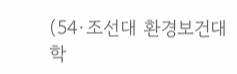(54·조선대 환경보건대학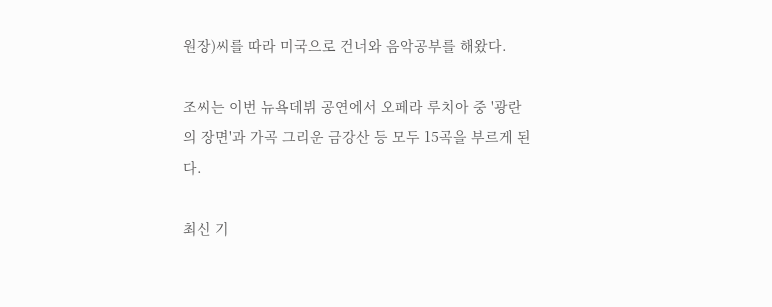원장)씨를 따라 미국으로 건너와 음악공부를 해왔다.

조씨는 이번 뉴욕데뷔 공연에서 오페라 루치아 중 '광란의 장면'과 가곡 그리운 금강산 등 모두 15곡을 부르게 된다.

최신 기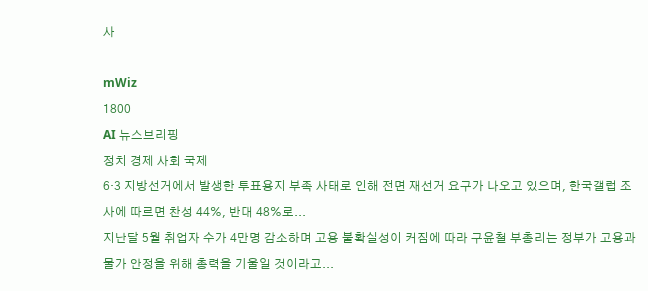사

mWiz
1800
AI 뉴스브리핑
정치 경제 사회 국제
6·3 지방선거에서 발생한 투표용지 부족 사태로 인해 전면 재선거 요구가 나오고 있으며, 한국갤럽 조사에 따르면 찬성 44%, 반대 48%로...
지난달 5월 취업자 수가 4만명 감소하며 고용 불확실성이 커짐에 따라 구윤철 부총리는 정부가 고용과 물가 안정을 위해 총력을 기울일 것이라고...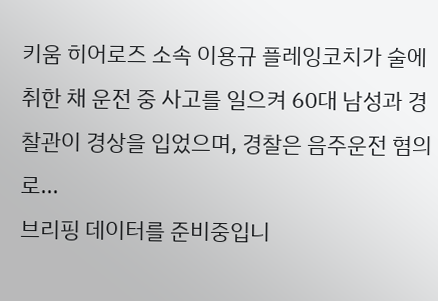키움 히어로즈 소속 이용규 플레잉코치가 술에 취한 채 운전 중 사고를 일으켜 60대 남성과 경찰관이 경상을 입었으며, 경찰은 음주운전 혐의로...
브리핑 데이터를 준비중입니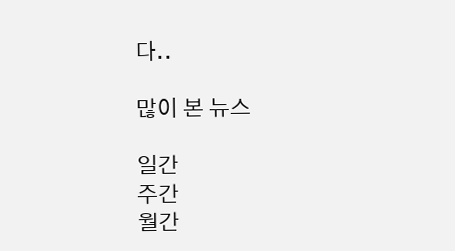다..

많이 본 뉴스

일간
주간
월간